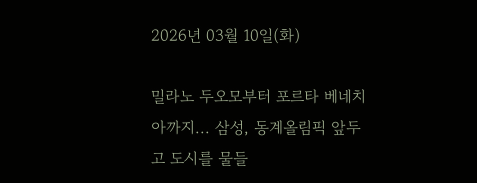2026년 03월 10일(화)

밀라노 두오모부터 포르타 베네치아까지... 삼성, 동계올림픽 앞두고 도시를 물들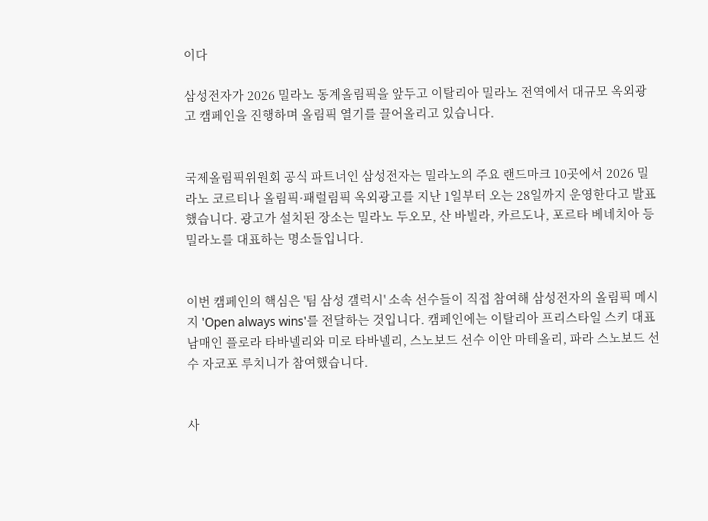이다

삼성전자가 2026 밀라노 동계올림픽을 앞두고 이탈리아 밀라노 전역에서 대규모 옥외광고 캠페인을 진행하며 올림픽 열기를 끌어올리고 있습니다.


국제올림픽위원회 공식 파트너인 삼성전자는 밀라노의 주요 랜드마크 10곳에서 2026 밀라노 코르티나 올림픽·패럴림픽 옥외광고를 지난 1일부터 오는 28일까지 운영한다고 발표했습니다. 광고가 설치된 장소는 밀라노 두오모, 산 바빌라, 카르도나, 포르타 베네치아 등 밀라노를 대표하는 명소들입니다.


이번 캠페인의 핵심은 '팀 삼성 갤럭시' 소속 선수들이 직접 참여해 삼성전자의 올림픽 메시지 'Open always wins'를 전달하는 것입니다. 캠페인에는 이탈리아 프리스타일 스키 대표 남매인 플로라 타바넬리와 미로 타바넬리, 스노보드 선수 이안 마테올리, 파라 스노보드 선수 자코포 루치니가 참여했습니다.


사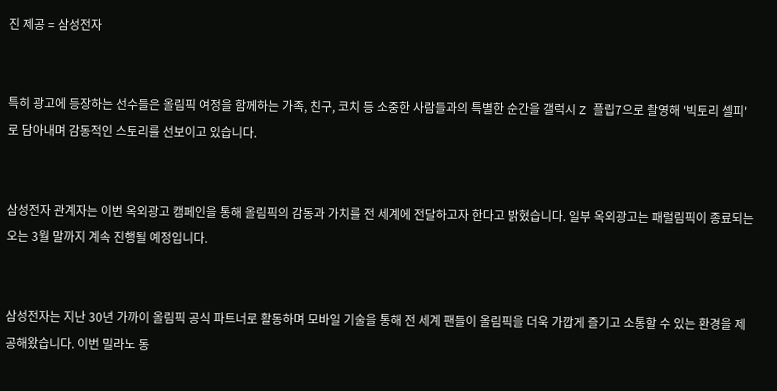진 제공 = 삼성전자


특히 광고에 등장하는 선수들은 올림픽 여정을 함께하는 가족, 친구, 코치 등 소중한 사람들과의 특별한 순간을 갤럭시 Z 플립7으로 촬영해 '빅토리 셀피'로 담아내며 감동적인 스토리를 선보이고 있습니다.


삼성전자 관계자는 이번 옥외광고 캠페인을 통해 올림픽의 감동과 가치를 전 세계에 전달하고자 한다고 밝혔습니다. 일부 옥외광고는 패럴림픽이 종료되는 오는 3월 말까지 계속 진행될 예정입니다.


삼성전자는 지난 30년 가까이 올림픽 공식 파트너로 활동하며 모바일 기술을 통해 전 세계 팬들이 올림픽을 더욱 가깝게 즐기고 소통할 수 있는 환경을 제공해왔습니다. 이번 밀라노 동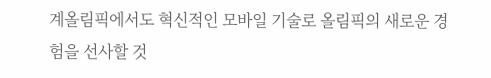계올림픽에서도 혁신적인 모바일 기술로 올림픽의 새로운 경험을 선사할 것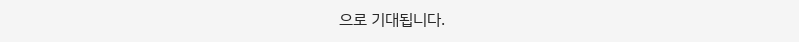으로 기대됩니다.